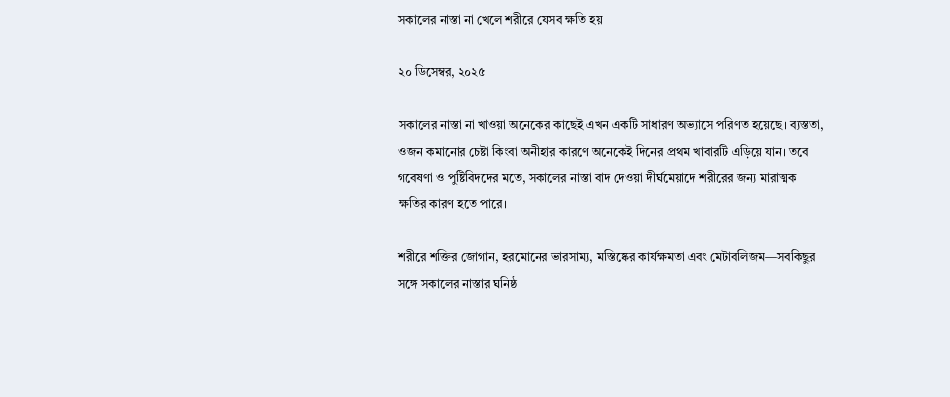সকালের নাস্তা না খেলে শরীরে যেসব ক্ষতি হয়

২০ ডিসেম্বর, ২০২৫

সকালের নাস্তা না খাওয়া অনেকের কাছেই এখন একটি সাধারণ অভ্যাসে পরিণত হয়েছে। ব্যস্ততা, ওজন কমানোর চেষ্টা কিংবা অনীহার কারণে অনেকেই দিনের প্রথম খাবারটি এড়িয়ে যান। তবে গবেষণা ও পুষ্টিবিদদের মতে, সকালের নাস্তা বাদ দেওয়া দীর্ঘমেয়াদে শরীরের জন্য মারাত্মক ক্ষতির কারণ হতে পারে।

শরীরে শক্তির জোগান, হরমোনের ভারসাম্য, মস্তিষ্কের কার্যক্ষমতা এবং মেটাবলিজম—সবকিছুর সঙ্গে সকালের নাস্তার ঘনিষ্ঠ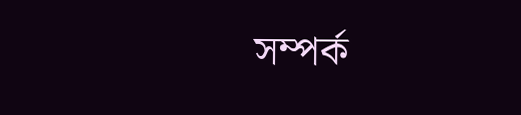সম্পর্ক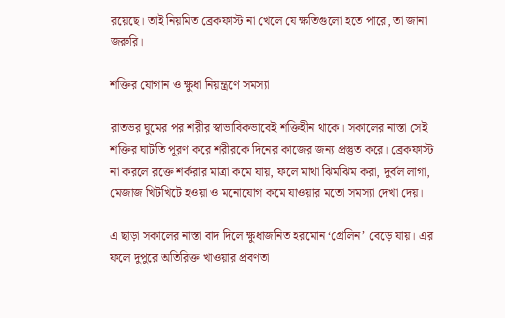রয়েছে। তাই নিয়মিত ব্রেকফাস্ট না খেলে যে ক্ষতিগুলো হতে পারে, তা জানা জরুরি।

শক্তির যোগান ও ক্ষুধা নিয়ন্ত্রণে সমস্যা

রাতভর ঘুমের পর শরীর স্বাভাবিকভাবেই শক্তিহীন থাকে। সকালের নাস্তা সেই শক্তির ঘাটতি পূরণ করে শরীরকে দিনের কাজের জন্য প্রস্তুত করে। ব্রেকফাস্ট না করলে রক্তে শর্করার মাত্রা কমে যায়, ফলে মাথা ঝিমঝিম করা, দুর্বল লাগা, মেজাজ খিটখিটে হওয়া ও মনোযোগ কমে যাওয়ার মতো সমস্যা দেখা দেয়।

এ ছাড়া সকালের নাস্তা বাদ দিলে ক্ষুধাজনিত হরমোন ‘গ্রেলিন’ বেড়ে যায়। এর ফলে দুপুরে অতিরিক্ত খাওয়ার প্রবণতা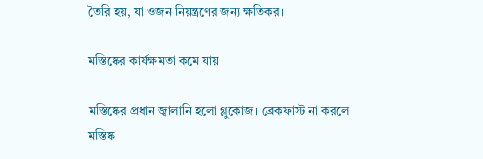তৈরি হয়, যা ওজন নিয়ন্ত্রণের জন্য ক্ষতিকর।

মস্তিষ্কের কার্যক্ষমতা কমে যায়

মস্তিষ্কের প্রধান জ্বালানি হলো গ্লুকোজ। ব্রেকফাস্ট না করলে মস্তিষ্ক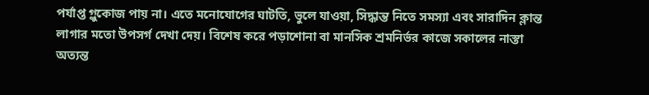পর্যাপ্ত গ্লুকোজ পায় না। এতে মনোযোগের ঘাটতি, ভুলে যাওয়া, সিদ্ধান্ত নিতে সমস্যা এবং সারাদিন ক্লান্ত লাগার মতো উপসর্গ দেখা দেয়। বিশেষ করে পড়াশোনা বা মানসিক শ্রমনির্ভর কাজে সকালের নাস্তা অত্যন্ত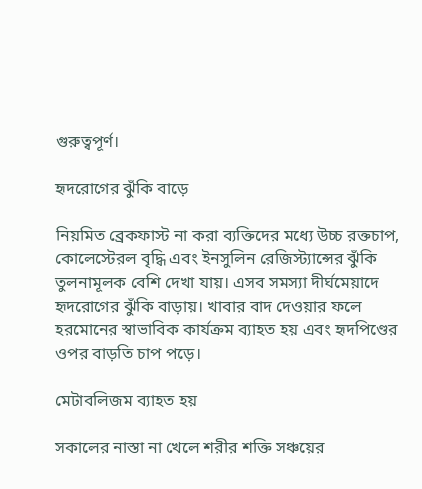গুরুত্বপূর্ণ।

হৃদরোগের ঝুঁকি বাড়ে

নিয়মিত ব্রেকফাস্ট না করা ব্যক্তিদের মধ্যে উচ্চ রক্তচাপ, কোলেস্টেরল বৃদ্ধি এবং ইনসুলিন রেজিস্ট্যান্সের ঝুঁকি তুলনামূলক বেশি দেখা যায়। এসব সমস্যা দীর্ঘমেয়াদে হৃদরোগের ঝুঁকি বাড়ায়। খাবার বাদ দেওয়ার ফলে হরমোনের স্বাভাবিক কার্যক্রম ব্যাহত হয় এবং হৃদপিণ্ডের ওপর বাড়তি চাপ পড়ে।

মেটাবলিজম ব্যাহত হয়

সকালের নাস্তা না খেলে শরীর শক্তি সঞ্চয়ের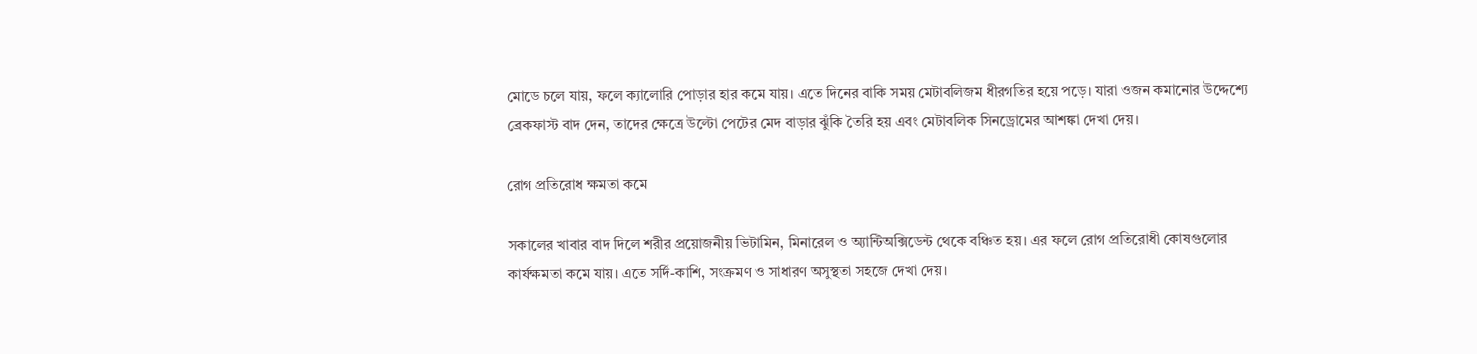মোডে চলে যায়, ফলে ক্যালোরি পোড়ার হার কমে যায়। এতে দিনের বাকি সময় মেটাবলিজম ধীরগতির হয়ে পড়ে। যারা ওজন কমানোর উদ্দেশ্যে ব্রেকফাস্ট বাদ দেন, তাদের ক্ষেত্রে উল্টো পেটের মেদ বাড়ার ঝুঁকি তৈরি হয় এবং মেটাবলিক সিনড্রোমের আশঙ্কা দেখা দেয়।

রোগ প্রতিরোধ ক্ষমতা কমে

সকালের খাবার বাদ দিলে শরীর প্রয়োজনীয় ভিটামিন, মিনারেল ও অ্যান্টিঅক্সিডেন্ট থেকে বঞ্চিত হয়। এর ফলে রোগ প্রতিরোধী কোষগুলোর কার্যক্ষমতা কমে যায়। এতে সর্দি-কাশি, সংক্রমণ ও সাধারণ অসুস্থতা সহজে দেখা দেয়।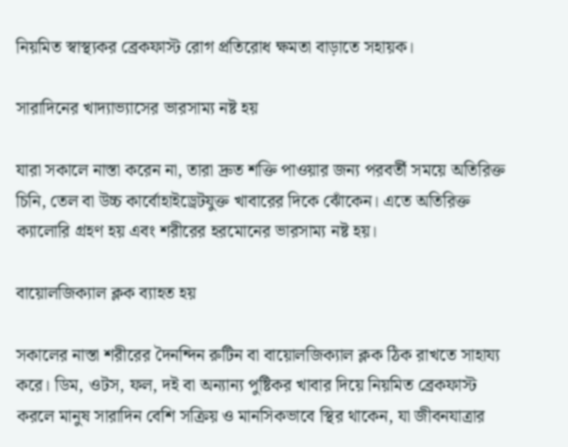নিয়মিত স্বাস্থ্যকর ব্রেকফাস্ট রোগ প্রতিরোধ ক্ষমতা বাড়াতে সহায়ক।

সারাদিনের খাদ্যাভ্যাসের ভারসাম্য নষ্ট হয়

যারা সকালে নাস্তা করেন না, তারা দ্রুত শক্তি পাওয়ার জন্য পরবর্তী সময়ে অতিরিক্ত চিনি, তেল বা উচ্চ কার্বোহাইড্রেটযুক্ত খাবারের দিকে ঝোঁকেন। এতে অতিরিক্ত ক্যালোরি গ্রহণ হয় এবং শরীরের হরমোনের ভারসাম্য নষ্ট হয়।

বায়োলজিক্যাল ক্লক ব্যাহত হয়

সকালের নাস্তা শরীরের দৈনন্দিন রুটিন বা বায়োলজিক্যাল ক্লক ঠিক রাখতে সাহায্য করে। ডিম, ওটস, ফল, দই বা অন্যান্য পুষ্টিকর খাবার দিয়ে নিয়মিত ব্রেকফাস্ট করলে মানুষ সারাদিন বেশি সক্রিয় ও মানসিকভাবে স্থির থাকেন, যা জীবনযাত্রার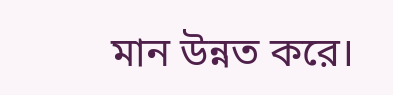মান উন্নত করে।